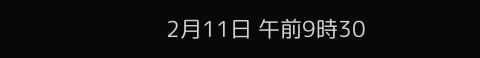2月11日 午前9時30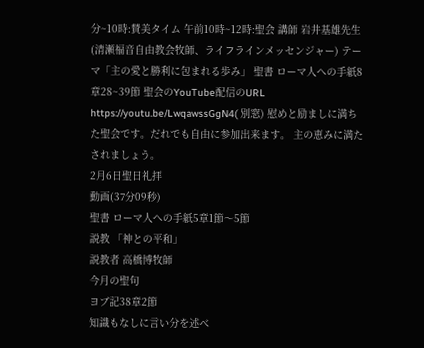分~10時:賛美タイム 午前10時~12時:聖会 講師 岩井基雄先生(清瀬福音自由教会牧師、ライフラインメッセンジャー) テーマ「主の愛と勝利に包まれる歩み」 聖書 ローマ人への手紙8章28~39節 聖会のYouTube配信のURL https://youtu.be/LwqawssGgN4( 別窓) 慰めと励ましに満ちた聖会です。だれでも自由に参加出来ます。 主の恵みに満たされましょう。
2月6日聖日礼拝
動画(37分09秒)
聖書 ローマ人への手紙5章1節〜5節
説教 「神との平和」
説教者 高橋博牧師
今月の聖句
ヨブ記38章2節
知識もなしに言い分を述べ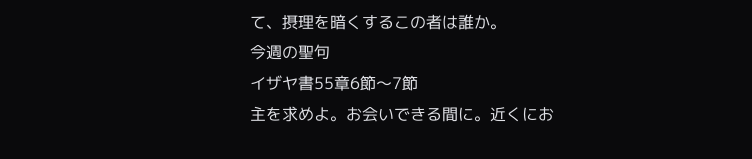て、摂理を暗くするこの者は誰か。
今週の聖句
イザヤ書55章6節〜7節
主を求めよ。お会いできる間に。近くにお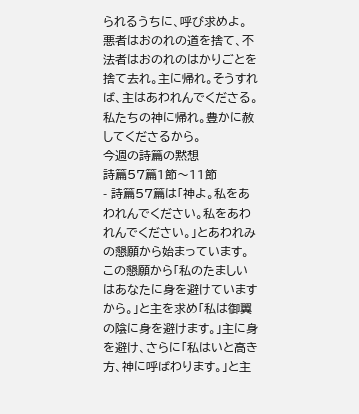られるうちに、呼び求めよ。悪者はおのれの道を捨て、不法者はおのれのはかりごとを捨て去れ。主に帰れ。そうすれば、主はあわれんでくださる。私たちの神に帰れ。豊かに赦してくださるから。
今週の詩篇の黙想
詩篇57篇1節〜11節
- 詩篇57篇は「神よ。私をあわれんでください。私をあわれんでください。」とあわれみの懇願から始まっています。この懇願から「私のたましいはあなたに身を避けていますから。」と主を求め「私は御翼の陰に身を避けます。」主に身を避け、さらに「私はいと高き方、神に呼ばわります。」と主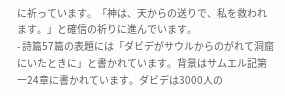に祈っています。「神は、天からの送りで、私を救われます。」と確信の祈りに進んでいます。
- 詩篇57篇の表題には「ダビデがサウルからのがれて洞窟にいたときに」と書かれています。背景はサムエル記第一24章に書かれています。ダビデは3000人の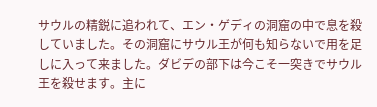サウルの精鋭に追われて、エン・ゲディの洞窟の中で息を殺していました。その洞窟にサウル王が何も知らないで用を足しに入って来ました。ダビデの部下は今こそ一突きでサウル王を殺せます。主に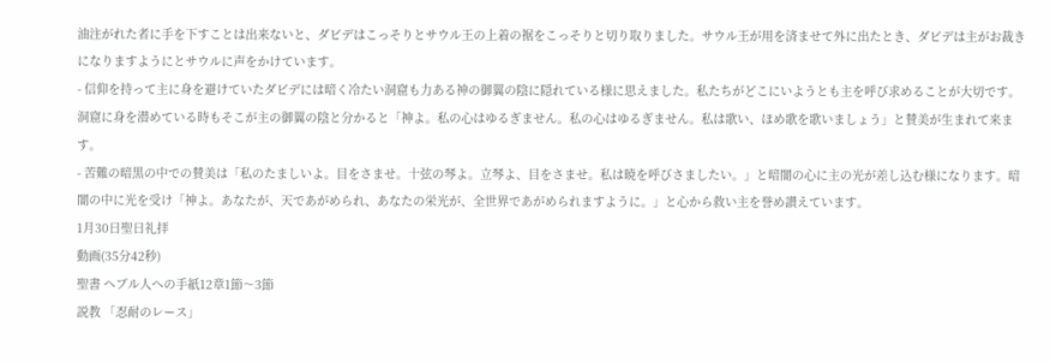油注がれた者に手を下すことは出来ないと、ダビデはこっそりとサウル王の上着の裾をこっそりと切り取りました。サウル王が用を済ませて外に出たとき、ダビデは主がお裁きになりますようにとサウルに声をかけています。
- 信仰を持って主に身を避けていたダビデには暗く冷たい洞窟も力ある神の御翼の陰に隠れている様に思えました。私たちがどこにいようとも主を呼び求めることが大切です。洞窟に身を潜めている時もそこが主の御翼の陰と分かると「神よ。私の心はゆるぎません。私の心はゆるぎません。私は歌い、ほめ歌を歌いましょう」と賛美が生まれて来ます。
- 苦難の暗黒の中での賛美は「私のたましいよ。目をさませ。十弦の琴よ。立琴よ、目をさませ。私は暁を呼びさましたい。」と暗闇の心に主の光が差し込む様になります。暗闇の中に光を受け「神よ。あなたが、天であがめられ、あなたの栄光が、全世界であがめられますように。」と心から救い主を誉め讃えています。
1月30日聖日礼拝
動画(35分42秒)
聖書 ヘブル人への手紙12章1節〜3節
説教 「忍耐のレース」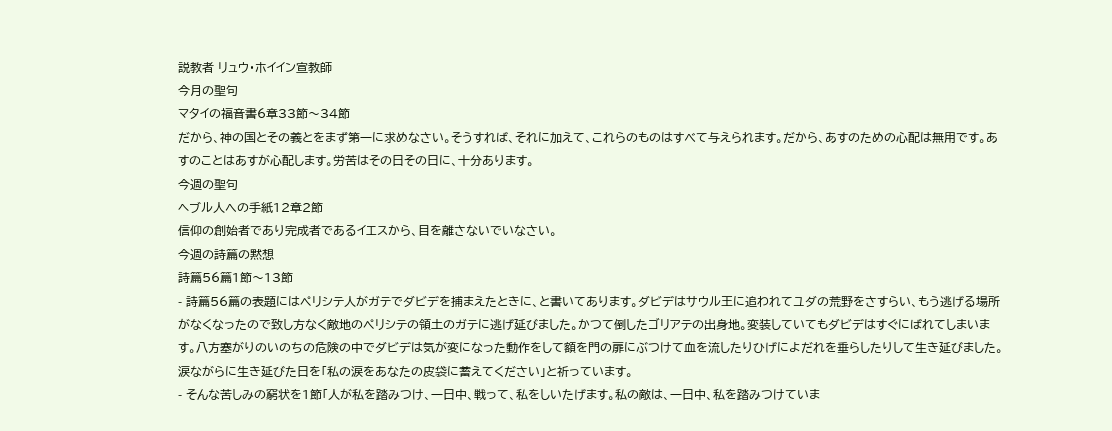説教者 リュウ・ホイイン宣教師
今月の聖句
マタイの福音書6章33節〜34節
だから、神の国とその義とをまず第一に求めなさい。そうすれば、それに加えて、これらのものはすべて与えられます。だから、あすのための心配は無用です。あすのことはあすが心配します。労苦はその日その日に、十分あります。
今週の聖句
ヘブル人への手紙12章2節
信仰の創始者であり完成者であるイエスから、目を離さないでいなさい。
今週の詩篇の黙想
詩篇56篇1節〜13節
- 詩篇56篇の表題にはペリシテ人がガテでダビデを捕まえたときに、と書いてあります。ダビデはサウル王に追われてユダの荒野をさすらい、もう逃げる場所がなくなったので致し方なく敵地のペリシテの領土のガテに逃げ延びました。かつて倒したゴリアテの出身地。変装していてもダビデはすぐにばれてしまいます。八方塞がりのいのちの危険の中でダビデは気が変になった動作をして額を門の扉にぶつけて血を流したりひげによだれを垂らしたりして生き延びました。涙ながらに生き延びた日を「私の涙をあなたの皮袋に蓄えてください」と祈っています。
- そんな苦しみの窮状を1節「人が私を踏みつけ、一日中、戦って、私をしいたげます。私の敵は、一日中、私を踏みつけていま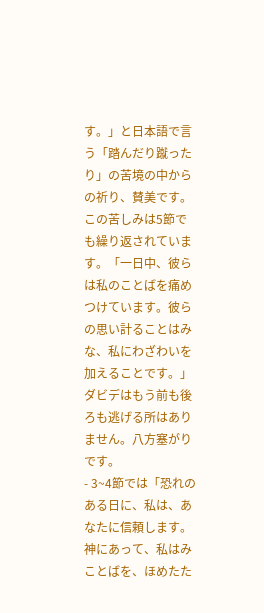す。」と日本語で言う「踏んだり蹴ったり」の苦境の中からの祈り、賛美です。この苦しみは5節でも繰り返されています。「一日中、彼らは私のことばを痛めつけています。彼らの思い計ることはみな、私にわざわいを加えることです。」ダビデはもう前も後ろも逃げる所はありません。八方塞がりです。
- 3~4節では「恐れのある日に、私は、あなたに信頼します。神にあって、私はみことばを、ほめたた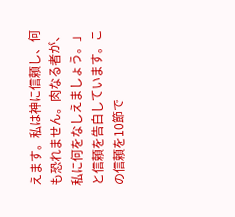えます。私は神に信頼し、何も恐れません。肉なる者が、私に何をなしえましょう。」と信頼を告白しています。この信頼を10節で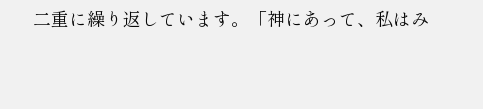二重に繰り返しています。「神にあって、私はみ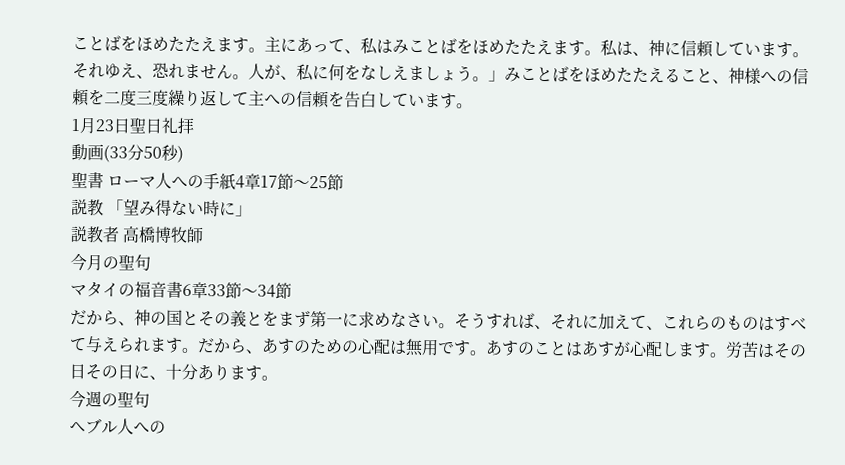ことばをほめたたえます。主にあって、私はみことばをほめたたえます。私は、神に信頼しています。それゆえ、恐れません。人が、私に何をなしえましょう。」みことばをほめたたえること、神様への信頼を二度三度繰り返して主への信頼を告白しています。
1月23日聖日礼拝
動画(33分50秒)
聖書 ローマ人への手紙4章17節〜25節
説教 「望み得ない時に」
説教者 高橋博牧師
今月の聖句
マタイの福音書6章33節〜34節
だから、神の国とその義とをまず第一に求めなさい。そうすれば、それに加えて、これらのものはすべて与えられます。だから、あすのための心配は無用です。あすのことはあすが心配します。労苦はその日その日に、十分あります。
今週の聖句
ヘブル人への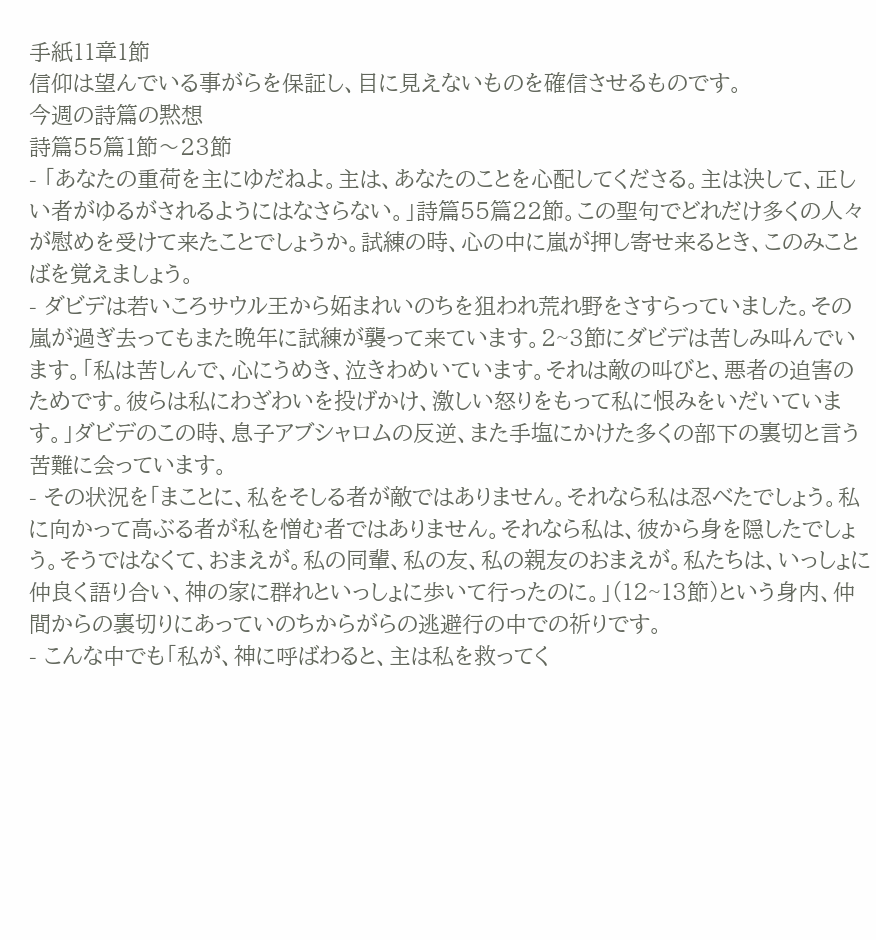手紙11章1節
信仰は望んでいる事がらを保証し、目に見えないものを確信させるものです。
今週の詩篇の黙想
詩篇55篇1節〜23節
- 「あなたの重荷を主にゆだねよ。主は、あなたのことを心配してくださる。主は決して、正しい者がゆるがされるようにはなさらない。」詩篇55篇22節。この聖句でどれだけ多くの人々が慰めを受けて来たことでしょうか。試練の時、心の中に嵐が押し寄せ来るとき、このみことばを覚えましょう。
- ダビデは若いころサウル王から妬まれいのちを狙われ荒れ野をさすらっていました。その嵐が過ぎ去ってもまた晩年に試練が襲って来ています。2~3節にダビデは苦しみ叫んでいます。「私は苦しんで、心にうめき、泣きわめいています。それは敵の叫びと、悪者の迫害のためです。彼らは私にわざわいを投げかけ、激しい怒りをもって私に恨みをいだいています。」ダビデのこの時、息子アブシャロムの反逆、また手塩にかけた多くの部下の裏切と言う苦難に会っています。
- その状況を「まことに、私をそしる者が敵ではありません。それなら私は忍べたでしょう。私に向かって高ぶる者が私を憎む者ではありません。それなら私は、彼から身を隠したでしょう。そうではなくて、おまえが。私の同輩、私の友、私の親友のおまえが。私たちは、いっしょに仲良く語り合い、神の家に群れといっしょに歩いて行ったのに。」(12~13節)という身内、仲間からの裏切りにあっていのちからがらの逃避行の中での祈りです。
- こんな中でも「私が、神に呼ばわると、主は私を救ってく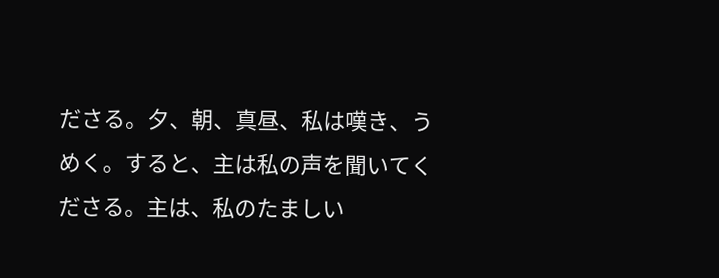ださる。夕、朝、真昼、私は嘆き、うめく。すると、主は私の声を聞いてくださる。主は、私のたましい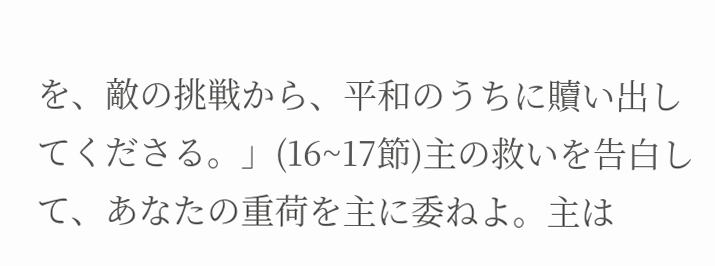を、敵の挑戦から、平和のうちに贖い出してくださる。」(16~17節)主の救いを告白して、あなたの重荷を主に委ねよ。主は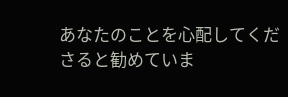あなたのことを心配してくださると勧めていま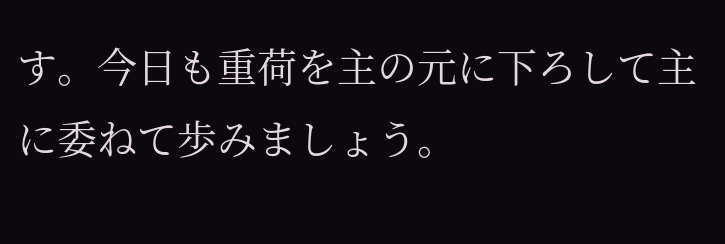す。今日も重荷を主の元に下ろして主に委ねて歩みましょう。